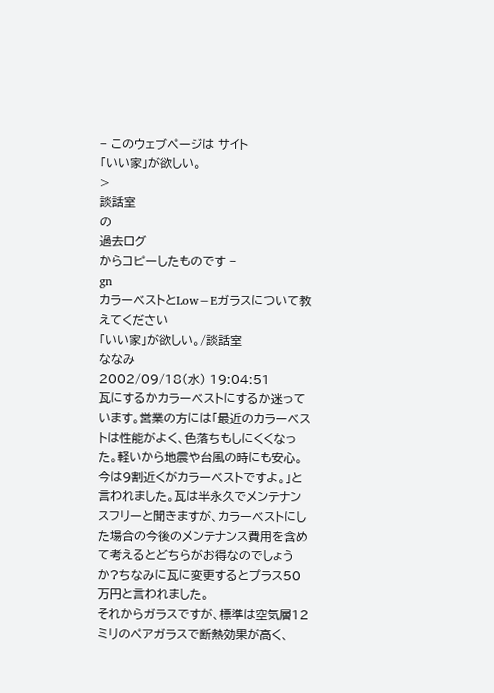− このウェブページは サイト
「いい家」が欲しい。
>
談話室
の
過去ログ
からコピーしたものです −
gn
カラーベストとLow−Eガラスについて教えてください
「いい家」が欲しい。/談話室
ななみ
2002/09/18(水) 19:04:51
瓦にするかカラーベストにするか迷っています。営業の方には「最近のカラーベストは性能がよく、色落ちもしにくくなった。軽いから地震や台風の時にも安心。今は9割近くがカラーベストですよ。」と言われました。瓦は半永久でメンテナンスフリーと聞きますが、カラーベストにした場合の今後のメンテナンス費用を含めて考えるとどちらがお得なのでしょうか?ちなみに瓦に変更するとプラス50万円と言われました。
それからガラスですが、標準は空気層12ミリのペアガラスで断熱効果が高く、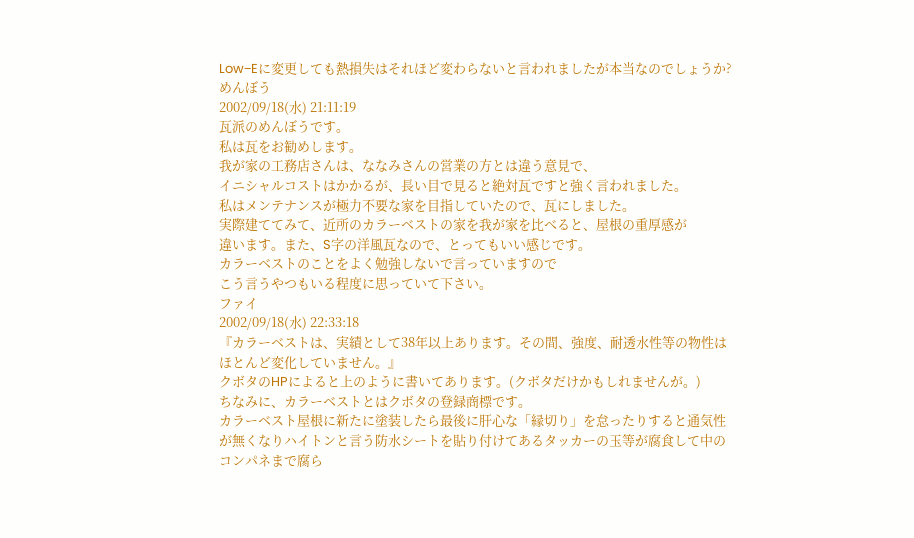Low−Eに変更しても熱損失はそれほど変わらないと言われましたが本当なのでしょうか?
めんぼう
2002/09/18(水) 21:11:19
瓦派のめんぼうです。
私は瓦をお勧めします。
我が家の工務店さんは、ななみさんの営業の方とは違う意見で、
イニシャルコストはかかるが、長い目で見ると絶対瓦ですと強く言われました。
私はメンテナンスが極力不要な家を目指していたので、瓦にしました。
実際建ててみて、近所のカラーベストの家を我が家を比べると、屋根の重厚感が
違います。また、S字の洋風瓦なので、とってもいい感じです。
カラーベストのことをよく勉強しないで言っていますので
こう言うやつもいる程度に思っていて下さい。
ファイ
2002/09/18(水) 22:33:18
『カラーベストは、実績として38年以上あります。その間、強度、耐透水性等の物性は
ほとんど変化していません。』
クボタのHPによると上のように書いてあります。(クボタだけかもしれませんが。)
ちなみに、カラーベストとはクボタの登録商標です。
カラーベスト屋根に新たに塗装したら最後に肝心な「縁切り」を怠ったりすると通気性
が無くなりハイトンと言う防水シートを貼り付けてあるタッカーの玉等が腐食して中の
コンパネまで腐ら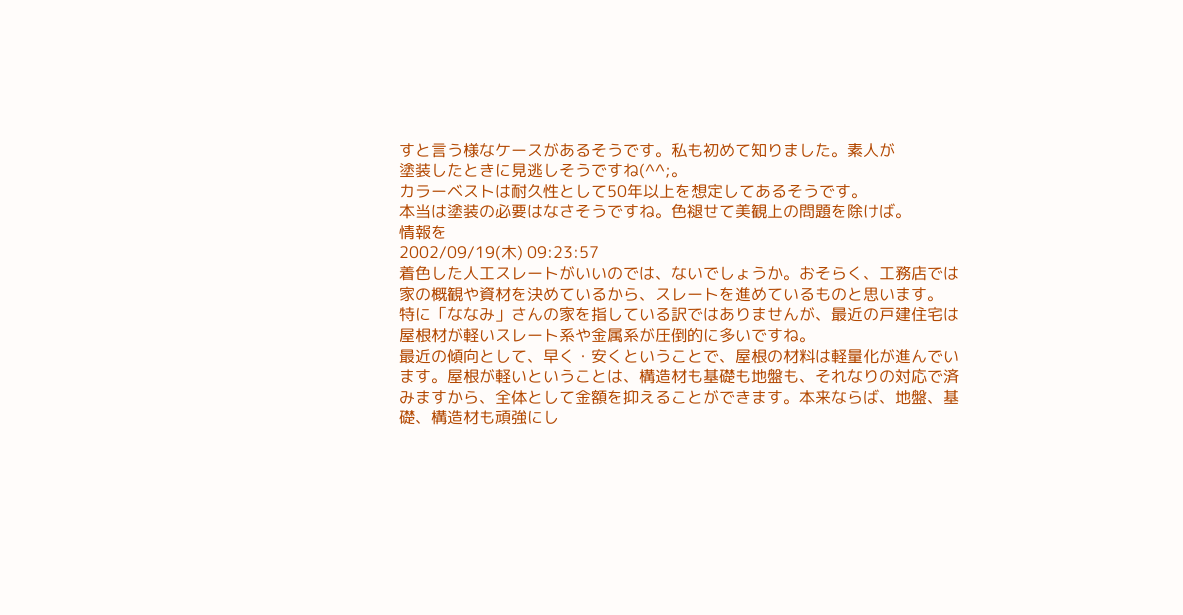すと言う様なケースがあるそうです。私も初めて知りました。素人が
塗装したときに見逃しそうですね(^^;。
カラーベストは耐久性として50年以上を想定してあるそうです。
本当は塗装の必要はなさそうですね。色褪せて美観上の問題を除けば。
情報を
2002/09/19(木) 09:23:57
着色した人工スレートがいいのでは、ないでしょうか。おそらく、工務店では
家の概観や資材を決めているから、スレートを進めているものと思います。
特に「ななみ」さんの家を指している訳ではありませんが、最近の戸建住宅は
屋根材が軽いスレート系や金属系が圧倒的に多いですね。
最近の傾向として、早く・安くということで、屋根の材料は軽量化が進んでい
ます。屋根が軽いということは、構造材も基礎も地盤も、それなりの対応で済
みますから、全体として金額を抑えることができます。本来ならば、地盤、基
礎、構造材も頑強にし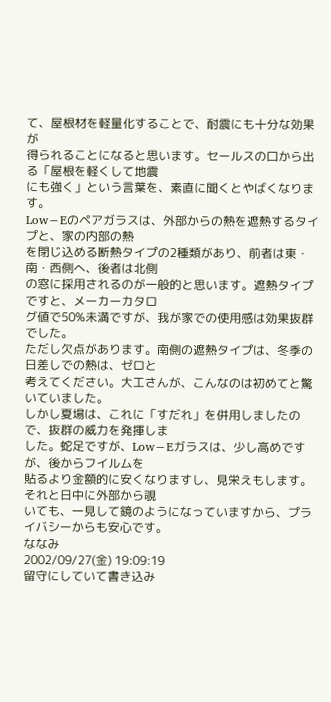て、屋根材を軽量化することで、耐震にも十分な効果が
得られることになると思います。セールスの口から出る「屋根を軽くして地震
にも強く」という言葉を、素直に聞くとやばくなります。
Low−Eのペアガラスは、外部からの熱を遮熱するタイプと、家の内部の熱
を閉じ込める断熱タイプの2種類があり、前者は東・南・西側へ、後者は北側
の窓に採用されるのが一般的と思います。遮熱タイプですと、メーカーカタロ
グ値で50%未満ですが、我が家での使用感は効果抜群でした。
ただし欠点があります。南側の遮熱タイプは、冬季の日差しでの熱は、ゼロと
考えてください。大工さんが、こんなのは初めてと驚いていました。
しかし夏場は、これに「すだれ」を併用しましたので、抜群の威力を発揮しま
した。蛇足ですが、Low−Eガラスは、少し高めですが、後からフイルムを
貼るより金額的に安くなりますし、見栄えもします。それと日中に外部から覗
いても、一見して鏡のようになっていますから、プライバシーからも安心です。
ななみ
2002/09/27(金) 19:09:19
留守にしていて書き込み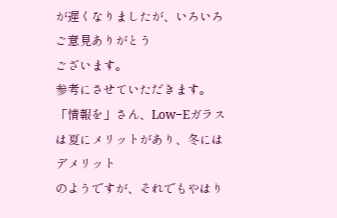が遅くなりましたが、いろいろご意見ありがとう
ございます。
参考にさせていただきます。
「情報を」さん、Low−Eガラスは夏にメリットがあり、冬にはデメリット
のようですが、それでもやはり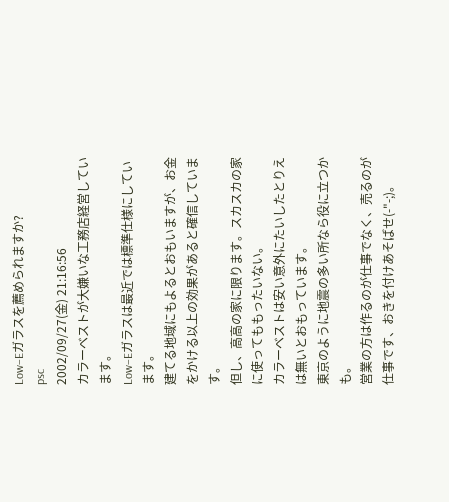Low−Eガラスを薦められますか?
psc
2002/09/27(金) 21:16:56
カラーベストが大嫌いな工務店経営しています。
Low−Eガラスは最近では標準仕様にしています。
建てる地域にもよるとおもいますが、お金をかける以上の効果があると確信しています。
但し、高高の家に限ります。スカスカの家に使ってももったいない。
カラーベストは安い意外にたいしたとりえは無いとおもっています。
東京のように地震の多い所なら役に立つかも。
営業の方は作るのが仕事でなく、売るのが仕事です、おきを付けあそばせ(-"-;)。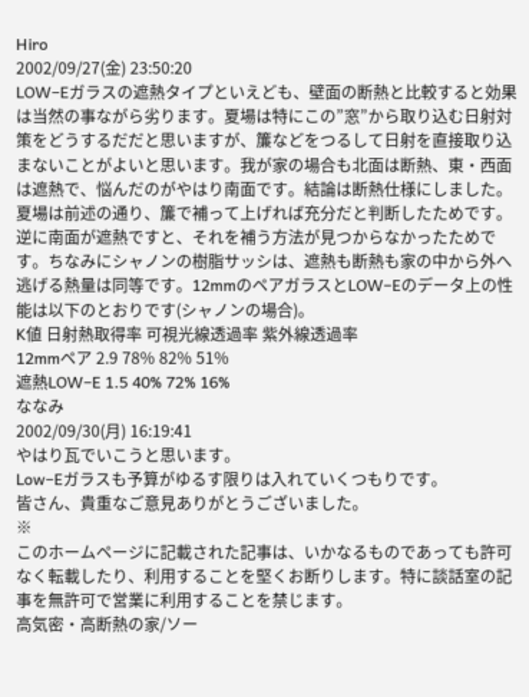Hiro
2002/09/27(金) 23:50:20
LOW−Eガラスの遮熱タイプといえども、壁面の断熱と比較すると効果は当然の事ながら劣ります。夏場は特にこの”窓”から取り込む日射対策をどうするだだと思いますが、簾などをつるして日射を直接取り込まないことがよいと思います。我が家の場合も北面は断熱、東・西面は遮熱で、悩んだのがやはり南面です。結論は断熱仕様にしました。夏場は前述の通り、簾で補って上げれば充分だと判断したためです。逆に南面が遮熱ですと、それを補う方法が見つからなかったためです。ちなみにシャノンの樹脂サッシは、遮熱も断熱も家の中から外へ逃げる熱量は同等です。12mmのペアガラスとLOW−Eのデータ上の性能は以下のとおりです(シャノンの場合)。
K値 日射熱取得率 可視光線透過率 紫外線透過率
12mmペア 2.9 78% 82% 51%
遮熱LOW−E 1.5 40% 72% 16%
ななみ
2002/09/30(月) 16:19:41
やはり瓦でいこうと思います。
Low−Eガラスも予算がゆるす限りは入れていくつもりです。
皆さん、貴重なご意見ありがとうございました。
※
このホームページに記載された記事は、いかなるものであっても許可なく転載したり、利用することを堅くお断りします。特に談話室の記事を無許可で営業に利用することを禁じます。
高気密・高断熱の家/ソー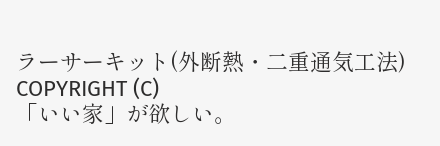ラーサーキット(外断熱・二重通気工法)
COPYRIGHT (C)
「いい家」が欲しい。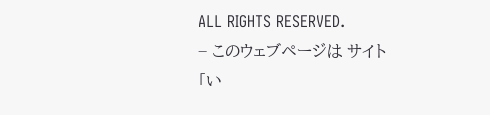ALL RIGHTS RESERVED.
− このウェブページは サイト
「い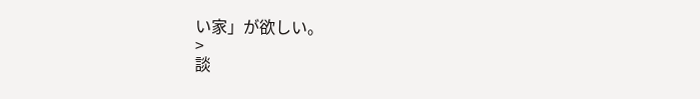い家」が欲しい。
>
談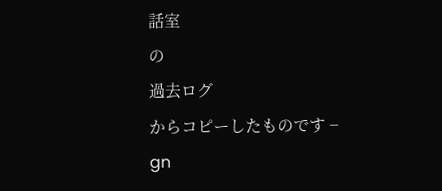話室
の
過去ログ
からコピーしたものです −
gn